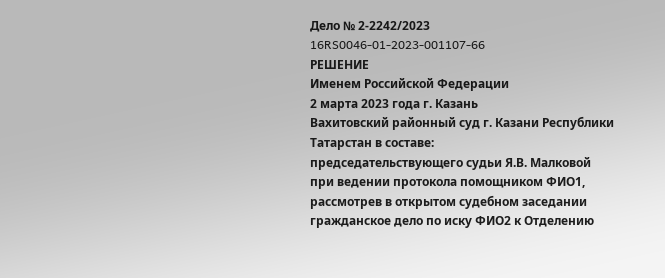Дело № 2-2242/2023
16RS0046-01-2023-001107-66
РЕШЕНИЕ
Именем Российской Федерации
2 марта 2023 года г. Казань
Вахитовский районный суд г. Казани Республики Татарстан в составе:
председательствующего судьи Я.В. Малковой
при ведении протокола помощником ФИО1,
рассмотрев в открытом судебном заседании гражданское дело по иску ФИО2 к Отделению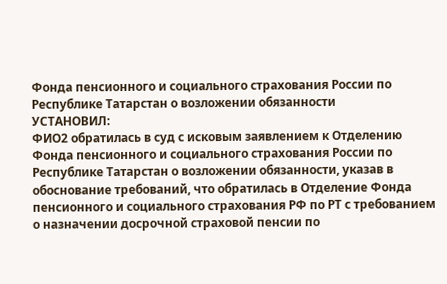Фонда пенсионного и социального страхования России по Республике Татарстан о возложении обязанности
УСТАНОВИЛ:
ФИО2 обратилась в суд с исковым заявлением к Отделению Фонда пенсионного и социального страхования России по Республике Татарстан о возложении обязанности, указав в обоснование требований, что обратилась в Отделение Фонда пенсионного и социального страхования РФ по РТ с требованием о назначении досрочной страховой пенсии по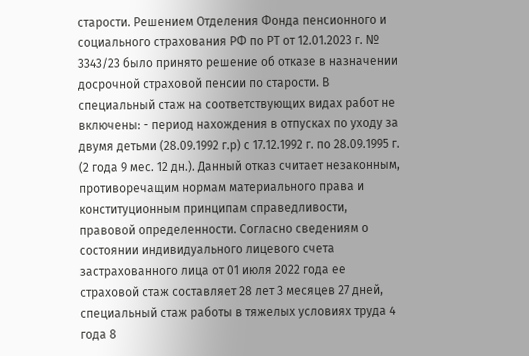старости. Решением Отделения Фонда пенсионного и социального страхования РФ по РТ от 12.01.2023 г. № 3343/23 было принято решение об отказе в назначении досрочной страховой пенсии по старости. В специальный стаж на соответствующих видах работ не включены: - период нахождения в отпусках по уходу за двумя детьми (28.09.1992 г.р) с 17.12.1992 г. по 28.09.1995 г. (2 года 9 мес. 12 дн.). Данный отказ считает незаконным, противоречащим нормам материального права и конституционным принципам справедливости, правовой определенности. Согласно сведениям о состоянии индивидуального лицевого счета застрахованного лица от 01 июля 2022 года ее страховой стаж составляет 28 лет 3 месяцев 27 дней, специальный стаж работы в тяжелых условиях труда 4 года 8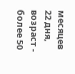месяцев 22 дня, возраст - более 50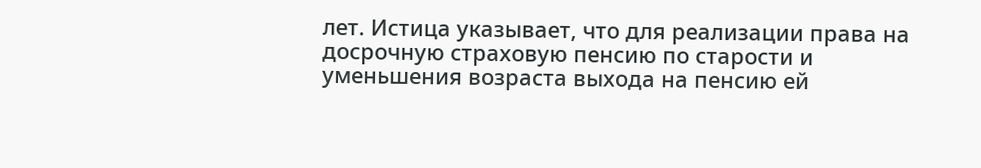лет. Истица указывает, что для реализации права на досрочную страховую пенсию по старости и уменьшения возраста выхода на пенсию ей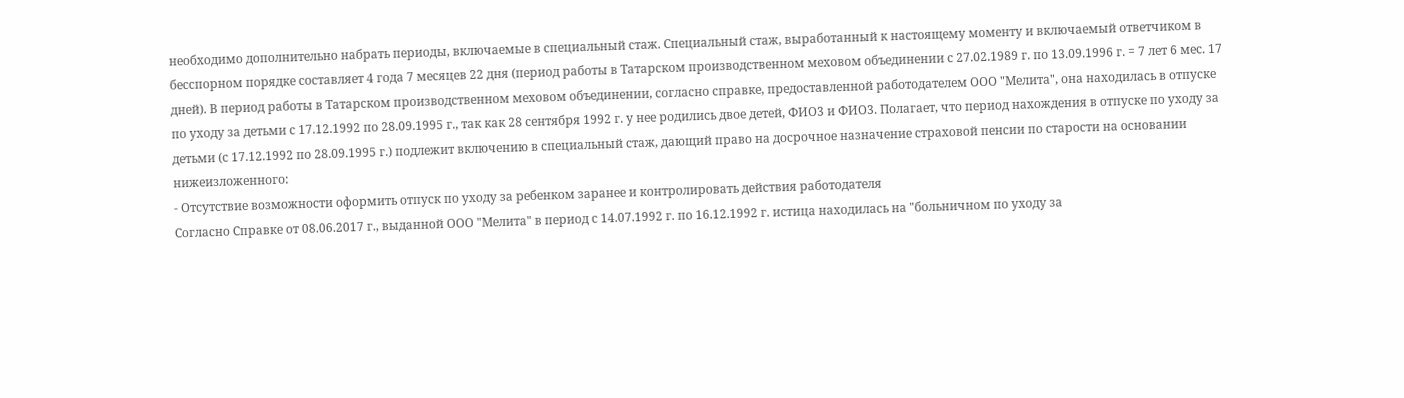необходимо дополнительно набрать периоды, включаемые в специальный стаж. Специальный стаж, выработанный к настоящему моменту и включаемый ответчиком в бесспорном порядке составляет 4 года 7 месяцев 22 дня (период работы в Татарском производственном меховом объединении с 27.02.1989 г. по 13.09.1996 г. = 7 лет 6 мес. 17 дней). В период работы в Татарском производственном меховом объединении, согласно справке, предоставленной работодателем ООО "Мелита", она находилась в отпуске по уходу за детьми с 17.12.1992 по 28.09.1995 г., так как 28 сентября 1992 г. у нее родились двое детей, ФИО3 и ФИО3. Полагает, что период нахождения в отпуске по уходу за детьми (с 17.12.1992 по 28.09.1995 г.) подлежит включению в специальный стаж, дающий право на досрочное назначение страховой пенсии по старости на основании нижеизложенного:
- Отсутствие возможности оформить отпуск по уходу за ребенком заранее и контролировать действия работодателя
Согласно Справке от 08.06.2017 г., выданной ООО "Мелита" в период с 14.07.1992 г. по 16.12.1992 г. истица находилась на "больничном по уходу за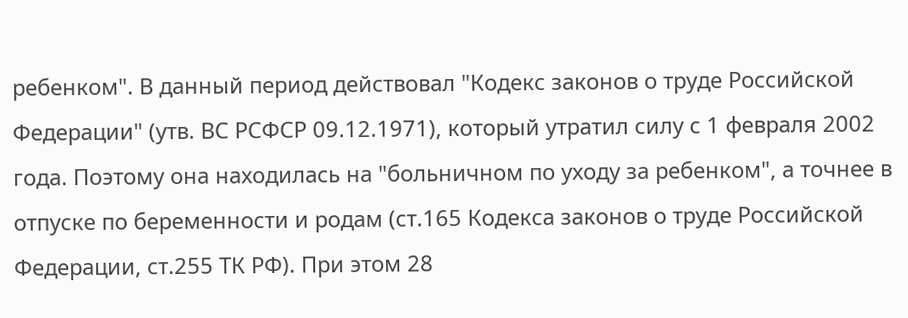ребенком". В данный период действовал "Кодекс законов о труде Российской Федерации" (утв. ВС РСФСР 09.12.1971), который утратил силу с 1 февраля 2002 года. Поэтому она находилась на "больничном по уходу за ребенком", а точнее в отпуске по беременности и родам (ст.165 Кодекса законов о труде Российской Федерации, ст.255 ТК РФ). При этом 28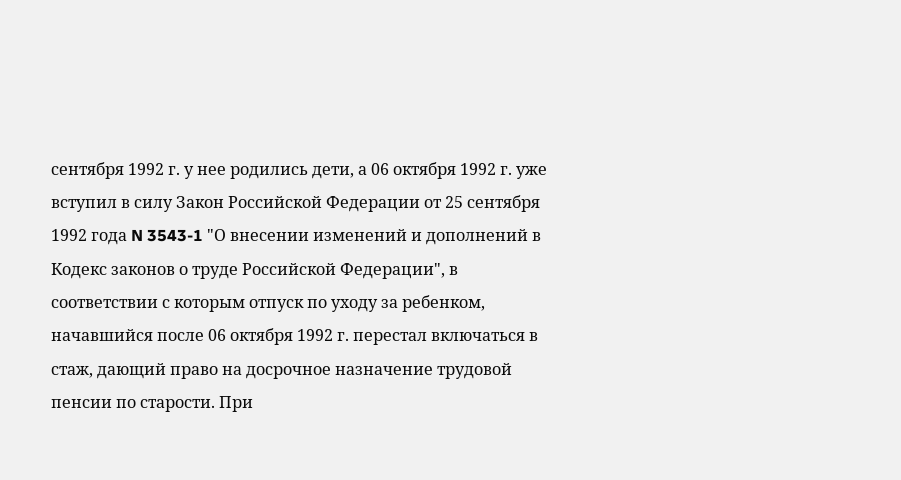сентября 1992 г. у нее родились дети, а 06 октября 1992 г. уже вступил в силу Закон Российской Федерации от 25 сентября 1992 года N 3543-1 "О внесении изменений и дополнений в Кодекс законов о труде Российской Федерации", в соответствии с которым отпуск по уходу за ребенком, начавшийся после 06 октября 1992 г. перестал включаться в стаж, дающий право на досрочное назначение трудовой пенсии по старости. При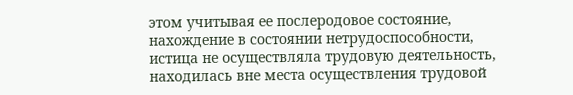этом учитывая ее послеродовое состояние, нахождение в состоянии нетрудоспособности, истица не осуществляла трудовую деятельность, находилась вне места осуществления трудовой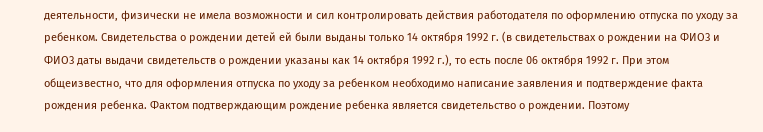деятельности, физически не имела возможности и сил контролировать действия работодателя по оформлению отпуска по уходу за ребенком. Свидетельства о рождении детей ей были выданы только 14 октября 1992 г. (в свидетельствах о рождении на ФИО3 и ФИО3 даты выдачи свидетельств о рождении указаны как 14 октября 1992 г.), то есть после 06 октября 1992 г. При этом общеизвестно, что для оформления отпуска по уходу за ребенком необходимо написание заявления и подтверждение факта рождения ребенка. Фактом подтверждающим рождение ребенка является свидетельство о рождении. Поэтому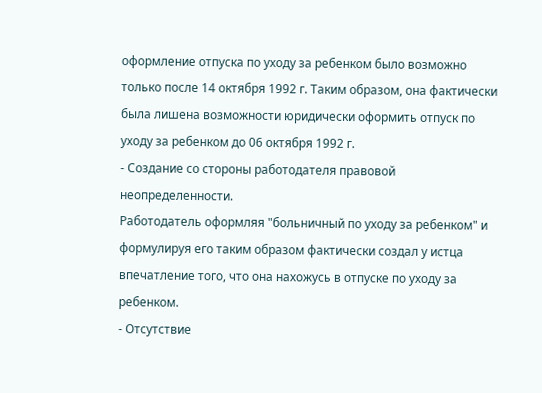оформление отпуска по уходу за ребенком было возможно только после 14 октября 1992 г. Таким образом, она фактически была лишена возможности юридически оформить отпуск по уходу за ребенком до 06 октября 1992 г.
- Создание со стороны работодателя правовой неопределенности.
Работодатель оформляя "больничный по уходу за ребенком" и формулируя его таким образом фактически создал у истца впечатление того, что она нахожусь в отпуске по уходу за ребенком.
- Отсутствие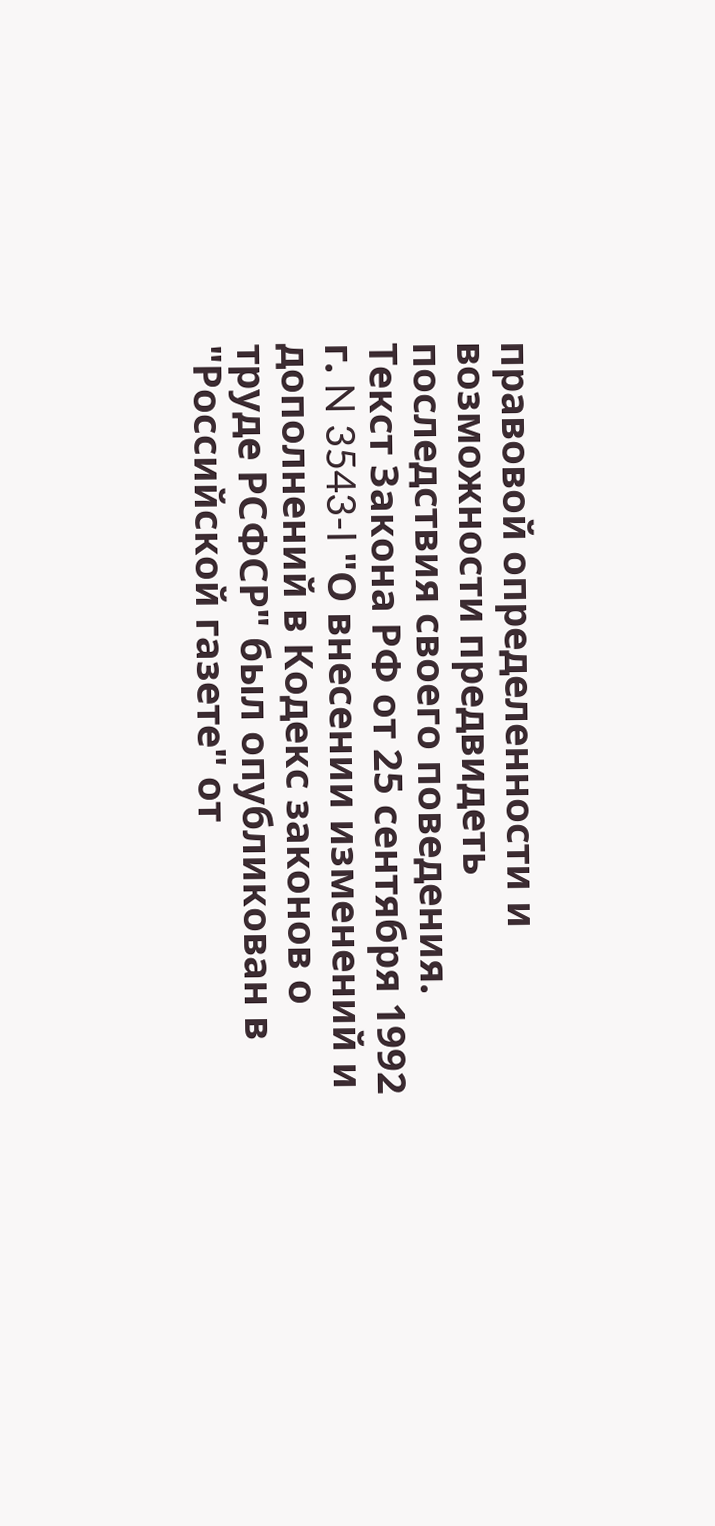правовой определенности и возможности предвидеть последствия своего поведения.
Текст Закона РФ от 25 сентября 1992 г. N 3543-I "О внесении изменений и дополнений в Кодекс законов о труде РСФСР" был опубликован в "Российской газете" от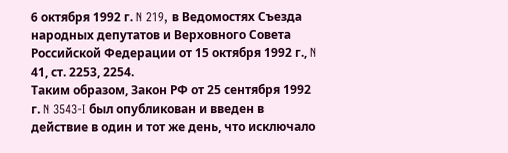6 октября 1992 г. N 219, в Ведомостях Съезда народных депутатов и Верховного Совета Российской Федерации от 15 октября 1992 г., N 41, ст. 2253, 2254.
Таким образом, Закон РФ от 25 сентября 1992 г. N 3543-I был опубликован и введен в действие в один и тот же день, что исключало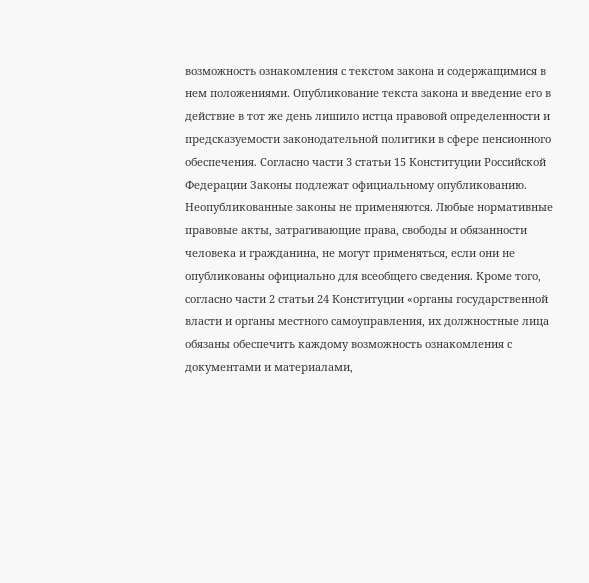возможность ознакомления с текстом закона и содержащимися в нем положениями. Опубликование текста закона и введение его в действие в тот же день лишило истца правовой определенности и предсказуемости законодательной политики в сфере пенсионного обеспечения. Согласно части 3 статьи 15 Конституции Российской Федерации Законы подлежат официальному опубликованию. Неопубликованные законы не применяются. Любые нормативные правовые акты, затрагивающие права, свободы и обязанности человека и гражданина, не могут применяться, если они не опубликованы официально для всеобщего сведения. Кроме того, согласно части 2 статьи 24 Конституции «органы государственной власти и органы местного самоуправления, их должностные лица обязаны обеспечить каждому возможность ознакомления с документами и материалами,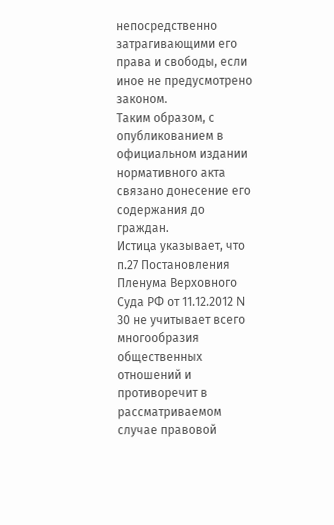непосредственно затрагивающими его права и свободы, если иное не предусмотрено законом.
Таким образом, с опубликованием в официальном издании нормативного акта связано донесение его содержания до граждан.
Истица указывает, что п.27 Постановления Пленума Верховного Суда РФ от 11.12.2012 N 30 не учитывает всего многообразия общественных отношений и противоречит в рассматриваемом случае правовой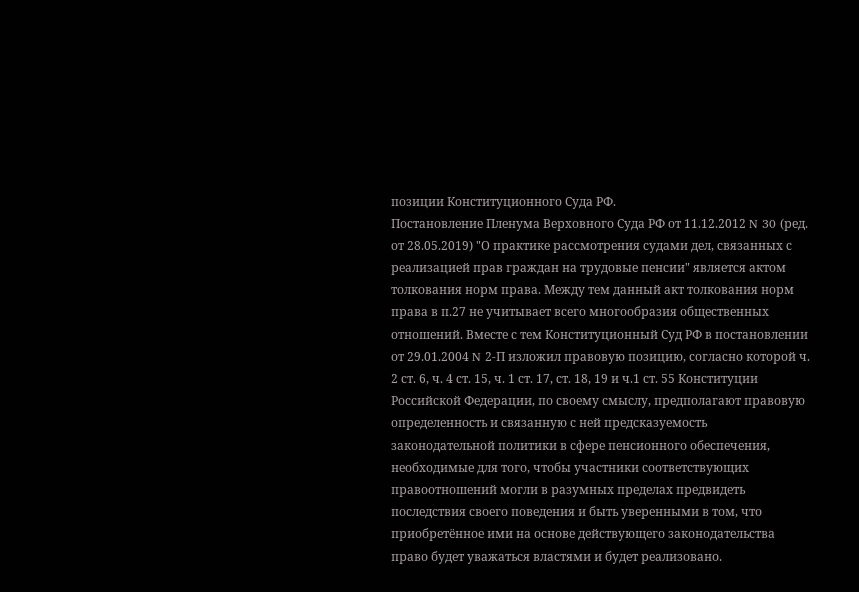позиции Конституционного Суда РФ.
Постановление Пленума Верховного Суда РФ от 11.12.2012 N 30 (ред. от 28.05.2019) "О практике рассмотрения судами дел, связанных с реализацией прав граждан на трудовые пенсии" является актом толкования норм права. Между тем данный акт толкования норм права в п.27 не учитывает всего многообразия общественных отношений. Вместе с тем Конституционный Суд РФ в постановлении от 29.01.2004 N 2-П изложил правовую позицию, согласно которой ч. 2 ст. 6, ч. 4 ст. 15, ч. 1 ст. 17, ст. 18, 19 и ч.1 ст. 55 Конституции Российской Федерации, по своему смыслу, предполагают правовую определенность и связанную с ней предсказуемость законодательной политики в сфере пенсионного обеспечения, необходимые для того, чтобы участники соответствующих правоотношений могли в разумных пределах предвидеть последствия своего поведения и быть уверенными в том, что приобретённое ими на основе действующего законодательства право будет уважаться властями и будет реализовано.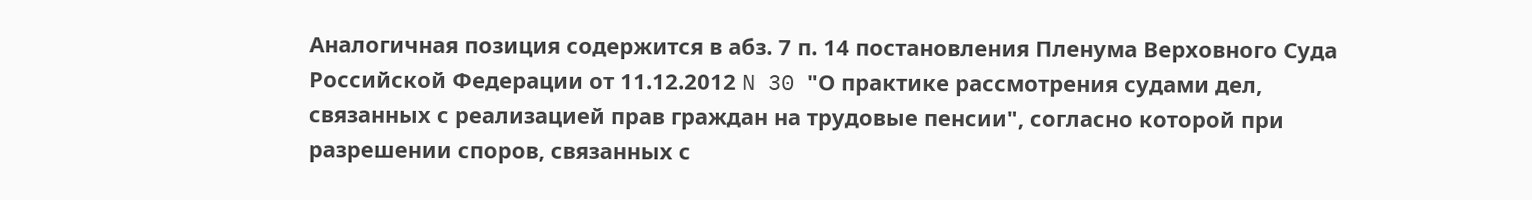Аналогичная позиция содержится в абз. 7 п. 14 постановления Пленума Верховного Суда Российской Федерации от 11.12.2012 N 30 "О практике рассмотрения судами дел, связанных с реализацией прав граждан на трудовые пенсии", согласно которой при разрешении споров, связанных с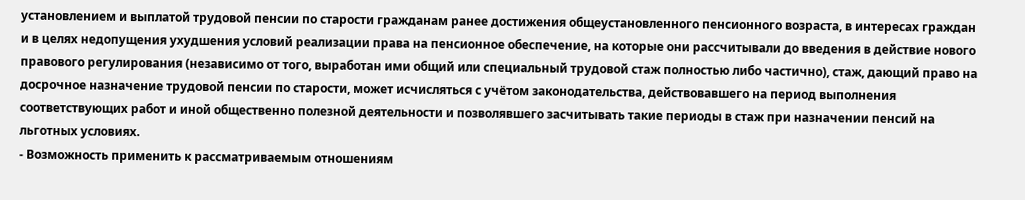установлением и выплатой трудовой пенсии по старости гражданам ранее достижения общеустановленного пенсионного возраста, в интересах граждан и в целях недопущения ухудшения условий реализации права на пенсионное обеспечение, на которые они рассчитывали до введения в действие нового правового регулирования (независимо от того, выработан ими общий или специальный трудовой стаж полностью либо частично), стаж, дающий право на досрочное назначение трудовой пенсии по старости, может исчисляться с учётом законодательства, действовавшего на период выполнения соответствующих работ и иной общественно полезной деятельности и позволявшего засчитывать такие периоды в стаж при назначении пенсий на льготных условиях.
- Возможность применить к рассматриваемым отношениям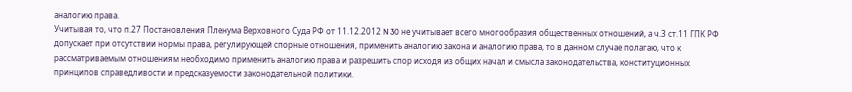аналогию права.
Учитывая то, что п.27 Постановления Пленума Верховного Суда РФ от 11.12.2012 N 30 не учитывает всего многообразия общественных отношений, а ч.3 ст.11 ГПК РФ допускает при отсутствии нормы права, регулирующей спорные отношения, применить аналогию закона и аналогию права, то в данном случае полагаю, что к рассматриваемым отношениям необходимо применить аналогию права и разрешить спор исходя из общих начал и смысла законодательства, конституционных принципов справедливости и предсказуемости законодательной политики.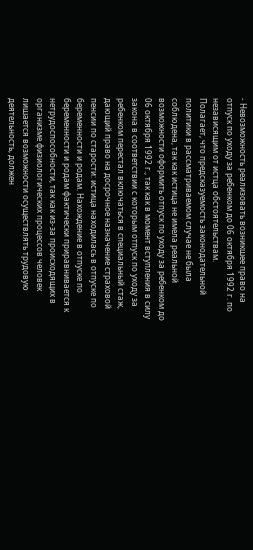- Невозможность реализовать возникшее право на отпуск по уходу за ребенком до 06 октября 1992 г. по независящим от истца обстоятельствам.
Полагает, что предсказуемость законодательной политики в рассматриваемом случае не была соблюдена, так как истица не имела реальной возможности оформить отпуск по уходу за ребенком до 06 октября 1992 г., так как в момент вступления в силу закона в соответствии с которым отпуск по уходу за ребенком перестал включаться в специальный стаж, дающий право на досрочное назначение страховой пенсии по старости: истица находилась в отпуске по беременности и родам. Нахождение в отпуске по беременности и родам фактически приравнивается к нетрудоспособности, так как из-за происходящих в организме физиологических процессов человек лишается возможности осуществлять трудовую деятельность, должен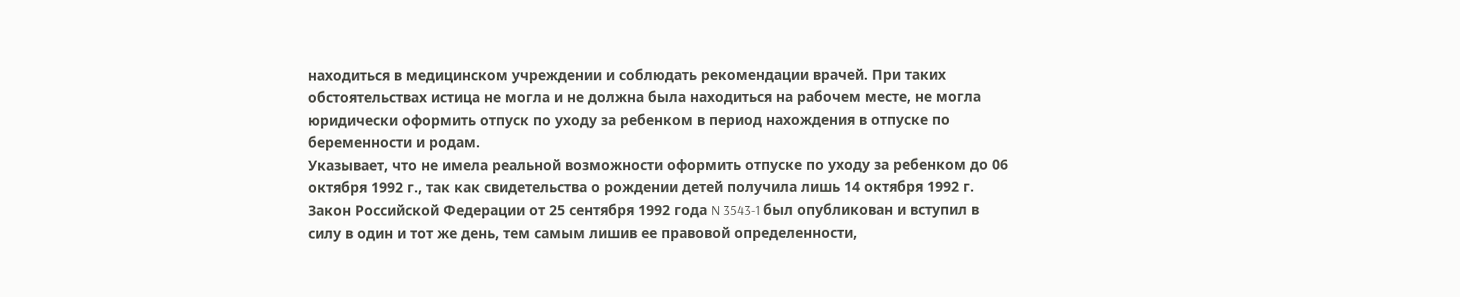находиться в медицинском учреждении и соблюдать рекомендации врачей. При таких обстоятельствах истица не могла и не должна была находиться на рабочем месте, не могла юридически оформить отпуск по уходу за ребенком в период нахождения в отпуске по беременности и родам.
Указывает, что не имела реальной возможности оформить отпуске по уходу за ребенком до 06 октября 1992 г., так как свидетельства о рождении детей получила лишь 14 октября 1992 г.
Закон Российской Федерации от 25 сентября 1992 года N 3543-1 был опубликован и вступил в силу в один и тот же день, тем самым лишив ее правовой определенности,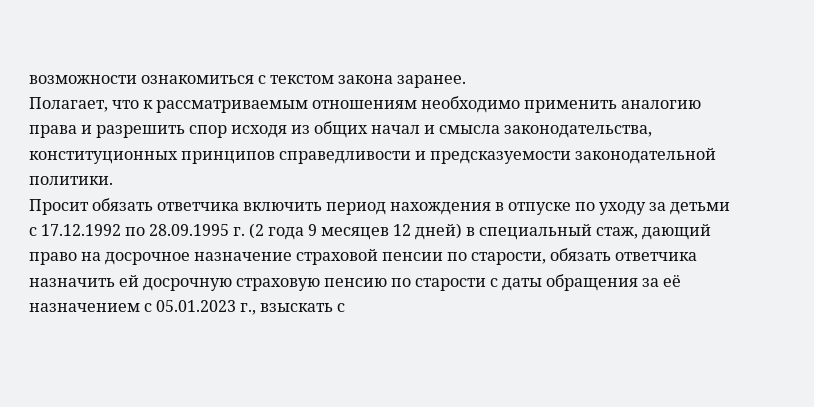возможности ознакомиться с текстом закона заранее.
Полагает, что к рассматриваемым отношениям необходимо применить аналогию права и разрешить спор исходя из общих начал и смысла законодательства, конституционных принципов справедливости и предсказуемости законодательной политики.
Просит обязать ответчика включить период нахождения в отпуске по уходу за детьми с 17.12.1992 по 28.09.1995 г. (2 года 9 месяцев 12 дней) в специальный стаж, дающий право на досрочное назначение страховой пенсии по старости, обязать ответчика назначить ей досрочную страховую пенсию по старости с даты обращения за её назначением с 05.01.2023 г., взыскать с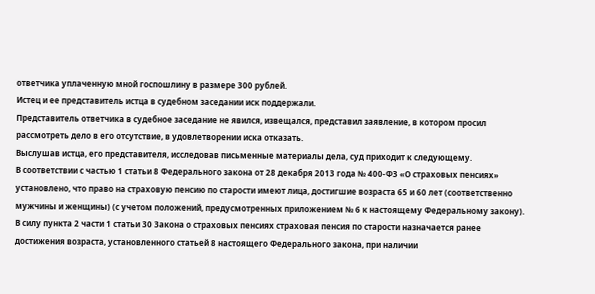ответчика уплаченную мной госпошлину в размере 300 рублей.
Истец и ее представитель истца в судебном заседании иск поддержали.
Представитель ответчика в судебное заседание не явился, извещался, представил заявление, в котором просил рассмотреть дело в его отсутствие, в удовлетворении иска отказать.
Выслушав истца, его представителя, исследовав письменные материалы дела, суд приходит к следующему.
В соответствии с частью 1 статьи 8 Федерального закона от 28 декабря 2013 года № 400-ФЗ «О страховых пенсиях» установлено, что право на страховую пенсию по старости имеют лица, достигшие возраста 65 и 60 лет (соответственно мужчины и женщины) (с учетом положений, предусмотренных приложением № 6 к настоящему Федеральному закону).
В силу пункта 2 части 1 статьи 30 Закона о страховых пенсиях страховая пенсия по старости назначается ранее достижения возраста, установленного статьей 8 настоящего Федерального закона, при наличии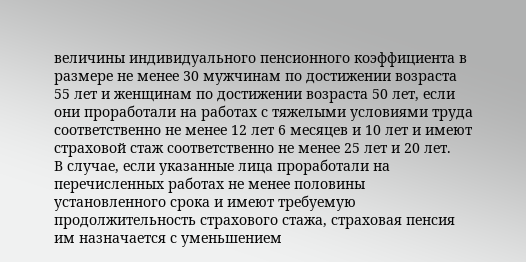величины индивидуального пенсионного коэффициента в размере не менее 30 мужчинам по достижении возраста 55 лет и женщинам по достижении возраста 50 лет, если они проработали на работах с тяжелыми условиями труда соответственно не менее 12 лет 6 месяцев и 10 лет и имеют страховой стаж соответственно не менее 25 лет и 20 лет.
В случае, если указанные лица проработали на перечисленных работах не менее половины установленного срока и имеют требуемую продолжительность страхового стажа, страховая пенсия им назначается с уменьшением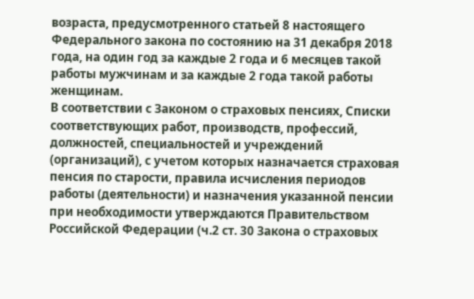возраста, предусмотренного статьей 8 настоящего Федерального закона по состоянию на 31 декабря 2018 года, на один год за каждые 2 года и 6 месяцев такой работы мужчинам и за каждые 2 года такой работы женщинам.
В соответствии с Законом о страховых пенсиях, Списки соответствующих работ, производств, профессий, должностей, специальностей и учреждений (организаций), с учетом которых назначается страховая пенсия по старости, правила исчисления периодов работы (деятельности) и назначения указанной пенсии при необходимости утверждаются Правительством Российской Федерации (ч.2 ст. 30 Закона о страховых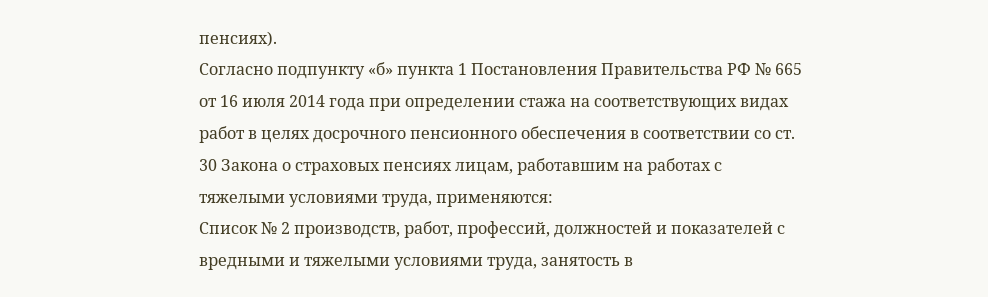пенсиях).
Согласно подпункту «б» пункта 1 Постановления Правительства РФ № 665 от 16 июля 2014 года при определении стажа на соответствующих видах работ в целях досрочного пенсионного обеспечения в соответствии со ст. 30 Закона о страховых пенсиях лицам, работавшим на работах с тяжелыми условиями труда, применяются:
Список № 2 производств, работ, профессий, должностей и показателей с вредными и тяжелыми условиями труда, занятость в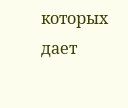которых дает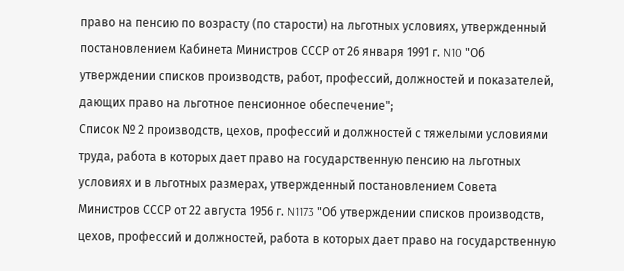право на пенсию по возрасту (по старости) на льготных условиях, утвержденный постановлением Кабинета Министров СССР от 26 января 1991 г. N10 "Об утверждении списков производств, работ, профессий, должностей и показателей, дающих право на льготное пенсионное обеспечение";
Список № 2 производств, цехов, профессий и должностей с тяжелыми условиями труда, работа в которых дает право на государственную пенсию на льготных условиях и в льготных размерах, утвержденный постановлением Совета Министров СССР от 22 августа 1956 г. N1173 "Об утверждении списков производств, цехов, профессий и должностей, работа в которых дает право на государственную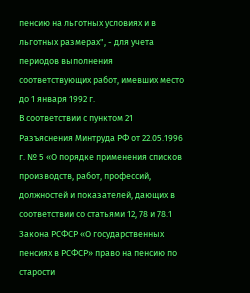пенсию на льготных условиях и в льготных размерах", - для учета периодов выполнения соответствующих работ, имевших место до 1 января 1992 г.
В соответствии с пунктом 21 Разъяснения Минтруда РФ от 22.05.1996 г. № 5 «О порядке применения списков производств, работ, профессий, должностей и показателей, дающих в соответствии со статьями 12, 78 и 78.1 Закона РСФСР «О государственных пенсиях в РСФСР» право на пенсию по старости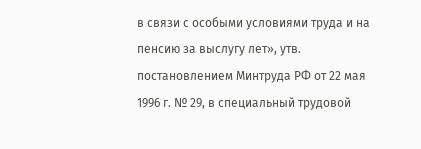в связи с особыми условиями труда и на пенсию за выслугу лет», утв. постановлением Минтруда РФ от 22 мая 1996 г. № 29, в специальный трудовой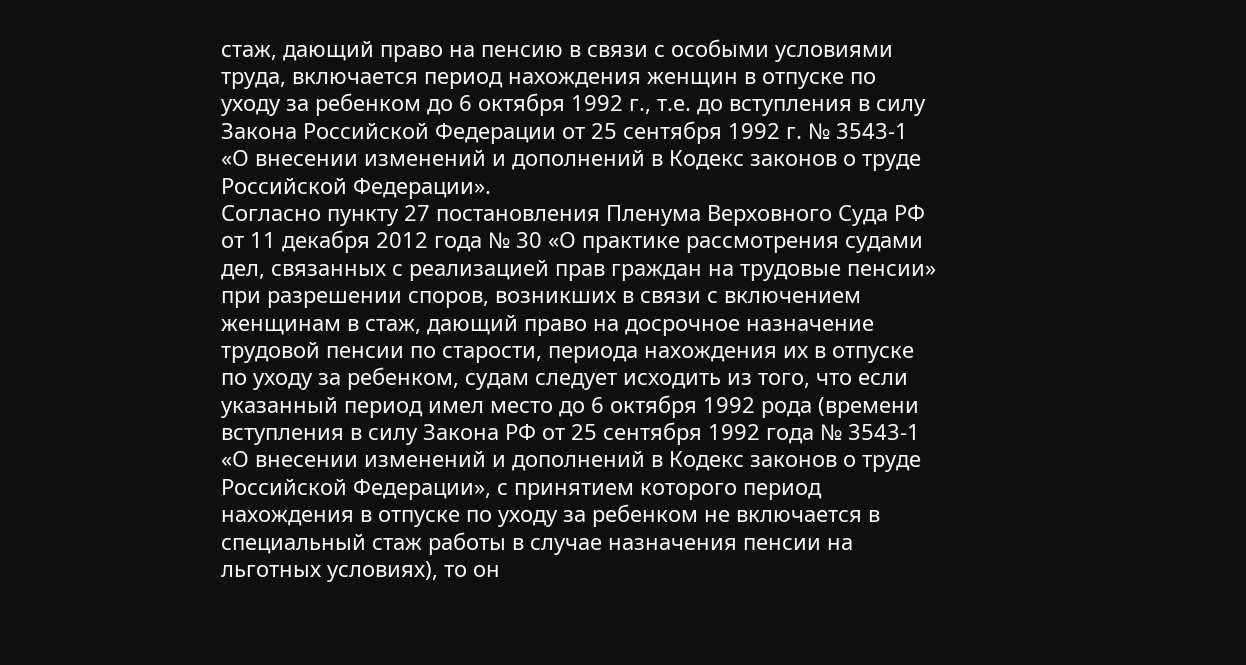стаж, дающий право на пенсию в связи с особыми условиями труда, включается период нахождения женщин в отпуске по уходу за ребенком до 6 октября 1992 г., т.е. до вступления в силу Закона Российской Федерации от 25 сентября 1992 г. № 3543-1 «О внесении изменений и дополнений в Кодекс законов о труде Российской Федерации».
Согласно пункту 27 постановления Пленума Верховного Суда РФ от 11 декабря 2012 года № 30 «О практике рассмотрения судами дел, связанных с реализацией прав граждан на трудовые пенсии» при разрешении споров, возникших в связи с включением женщинам в стаж, дающий право на досрочное назначение трудовой пенсии по старости, периода нахождения их в отпуске по уходу за ребенком, судам следует исходить из того, что если указанный период имел место до 6 октября 1992 рода (времени вступления в силу Закона РФ от 25 сентября 1992 года № 3543-1 «О внесении изменений и дополнений в Кодекс законов о труде Российской Федерации», с принятием которого период нахождения в отпуске по уходу за ребенком не включается в специальный стаж работы в случае назначения пенсии на льготных условиях), то он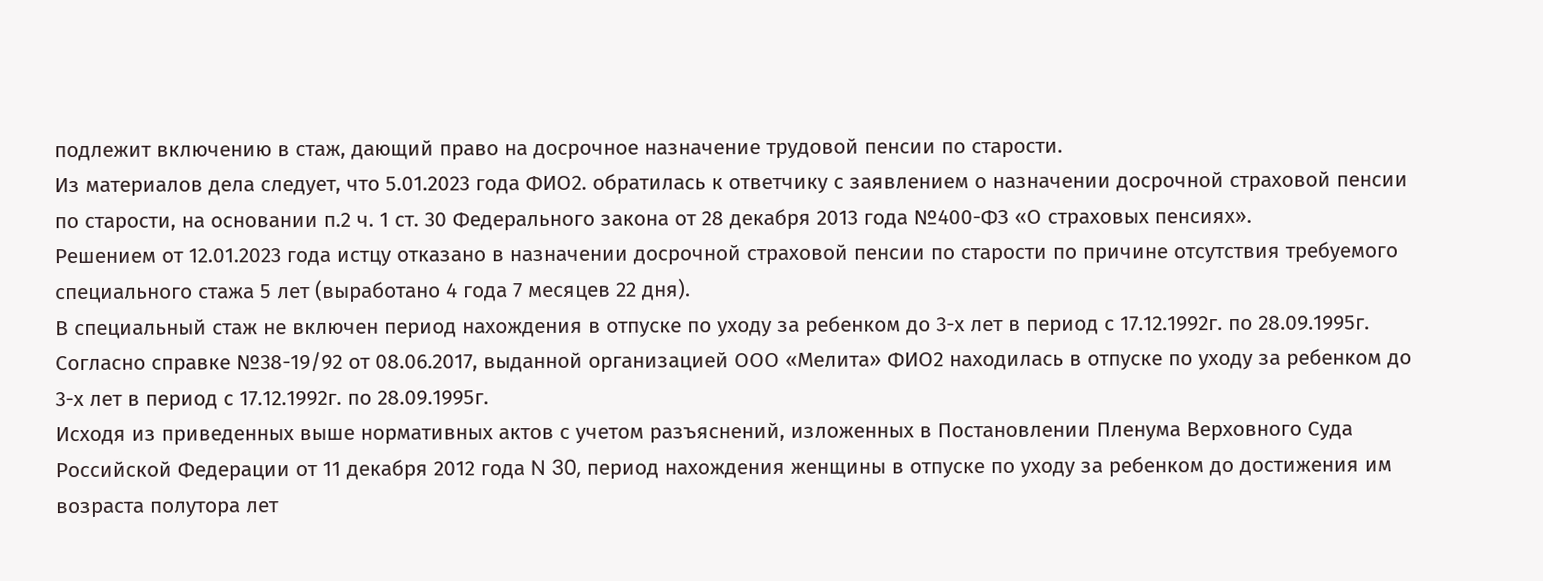подлежит включению в стаж, дающий право на досрочное назначение трудовой пенсии по старости.
Из материалов дела следует, что 5.01.2023 года ФИО2. обратилась к ответчику с заявлением о назначении досрочной страховой пенсии по старости, на основании п.2 ч. 1 ст. 30 Федерального закона от 28 декабря 2013 года №400-ФЗ «О страховых пенсиях».
Решением от 12.01.2023 года истцу отказано в назначении досрочной страховой пенсии по старости по причине отсутствия требуемого специального стажа 5 лет (выработано 4 года 7 месяцев 22 дня).
В специальный стаж не включен период нахождения в отпуске по уходу за ребенком до 3-х лет в период с 17.12.1992г. по 28.09.1995г.
Согласно справке №38-19/92 от 08.06.2017, выданной организацией ООО «Мелита» ФИО2 находилась в отпуске по уходу за ребенком до 3-х лет в период с 17.12.1992г. по 28.09.1995г.
Исходя из приведенных выше нормативных актов с учетом разъяснений, изложенных в Постановлении Пленума Верховного Суда Российской Федерации от 11 декабря 2012 года N 30, период нахождения женщины в отпуске по уходу за ребенком до достижения им возраста полутора лет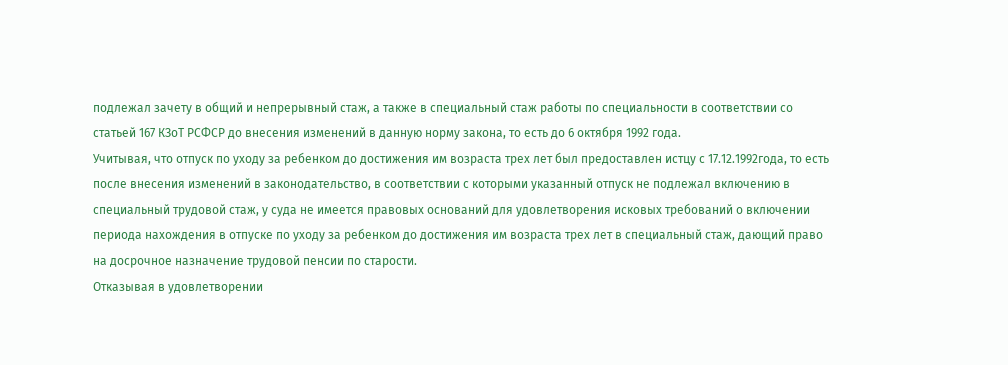подлежал зачету в общий и непрерывный стаж, а также в специальный стаж работы по специальности в соответствии со статьей 167 КЗоТ РСФСР до внесения изменений в данную норму закона, то есть до 6 октября 1992 года.
Учитывая, что отпуск по уходу за ребенком до достижения им возраста трех лет был предоставлен истцу с 17.12.1992года, то есть после внесения изменений в законодательство, в соответствии с которыми указанный отпуск не подлежал включению в специальный трудовой стаж, у суда не имеется правовых оснований для удовлетворения исковых требований о включении периода нахождения в отпуске по уходу за ребенком до достижения им возраста трех лет в специальный стаж, дающий право на досрочное назначение трудовой пенсии по старости.
Отказывая в удовлетворении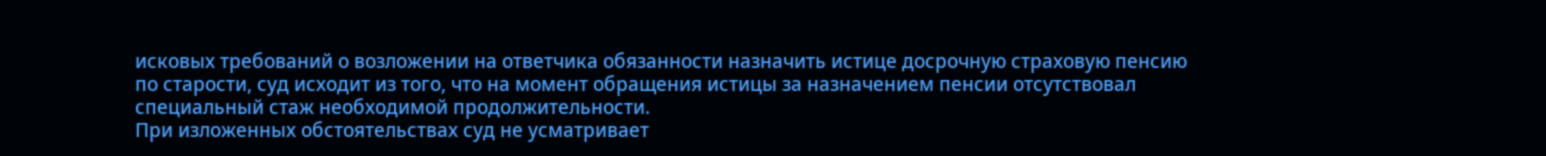исковых требований о возложении на ответчика обязанности назначить истице досрочную страховую пенсию по старости, суд исходит из того, что на момент обращения истицы за назначением пенсии отсутствовал специальный стаж необходимой продолжительности.
При изложенных обстоятельствах суд не усматривает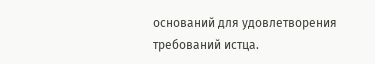оснований для удовлетворения требований истца.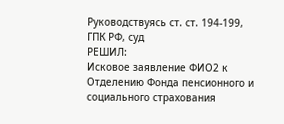Руководствуясь ст. ст. 194-199, ГПК РФ, суд
РЕШИЛ:
Исковое заявление ФИО2 к Отделению Фонда пенсионного и социального страхования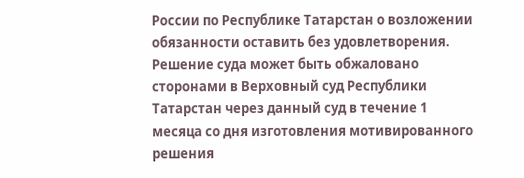России по Республике Татарстан о возложении обязанности оставить без удовлетворения.
Решение суда может быть обжаловано сторонами в Верховный суд Республики Татарстан через данный суд в течение 1 месяца со дня изготовления мотивированного решения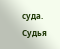суда.
Судья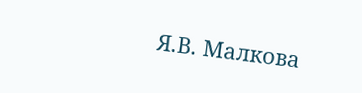Я.В. Малкова